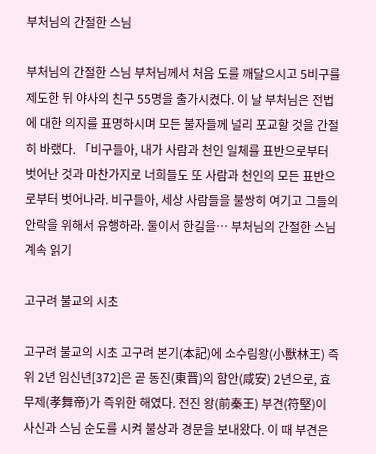부처님의 간절한 스님

부처님의 간절한 스님 부처님께서 처음 도를 깨달으시고 5비구를 제도한 뒤 야사의 친구 55명을 출가시켰다. 이 날 부처님은 전법에 대한 의지를 표명하시며 모든 불자들께 널리 포교할 것을 간절히 바랬다. 「비구들아, 내가 사람과 천인 일체를 표반으로부터 벗어난 것과 마찬가지로 너희들도 또 사람과 천인의 모든 표반으로부터 벗어나라. 비구들아, 세상 사람들을 불쌍히 여기고 그들의 안락을 위해서 유행하라. 둘이서 한길을… 부처님의 간절한 스님 계속 읽기

고구려 불교의 시초

고구려 불교의 시초 고구려 본기(本記)에 소수림왕(小獸林王) 즉위 2년 임신년[372]은 곧 동진(東晋)의 함안(咸安) 2년으로, 효무제(孝舞帝)가 즉위한 해였다. 전진 왕(前秦王) 부견(符堅)이 사신과 스님 순도를 시켜 불상과 경문을 보내왔다. 이 때 부견은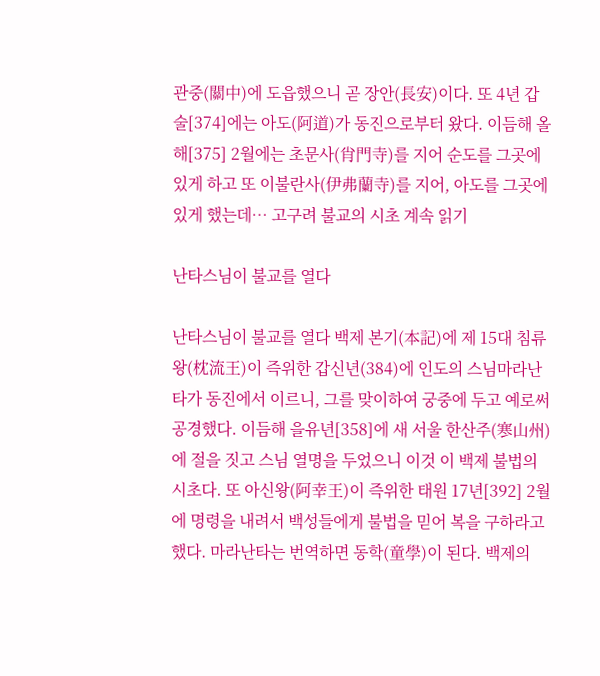관중(關中)에 도읍했으니 곧 장안(長安)이다. 또 4년 갑술[374]에는 아도(阿道)가 동진으로부터 왔다. 이듬해 올해[375] 2월에는 초문사(肖門寺)를 지어 순도를 그곳에 있게 하고 또 이불란사(伊弗蘭寺)를 지어, 아도를 그곳에 있게 했는데… 고구려 불교의 시초 계속 읽기

난타스님이 불교를 열다

난타스님이 불교를 열다 백제 본기(本記)에 제 15대 침류왕(枕流王)이 즉위한 갑신년(384)에 인도의 스님마라난타가 동진에서 이르니, 그를 맞이하여 궁중에 두고 예로써 공경했다. 이듬해 을유년[358]에 새 서울 한산주(寒山州)에 절을 짓고 스님 열명을 두었으니 이것 이 백제 불법의 시초다. 또 아신왕(阿幸王)이 즉위한 태원 17년[392] 2월에 명령을 내려서 백성들에게 불법을 믿어 복을 구하라고 했다. 마라난타는 번역하면 동학(童學)이 된다. 백제의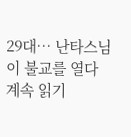29대… 난타스님이 불교를 열다 계속 읽기